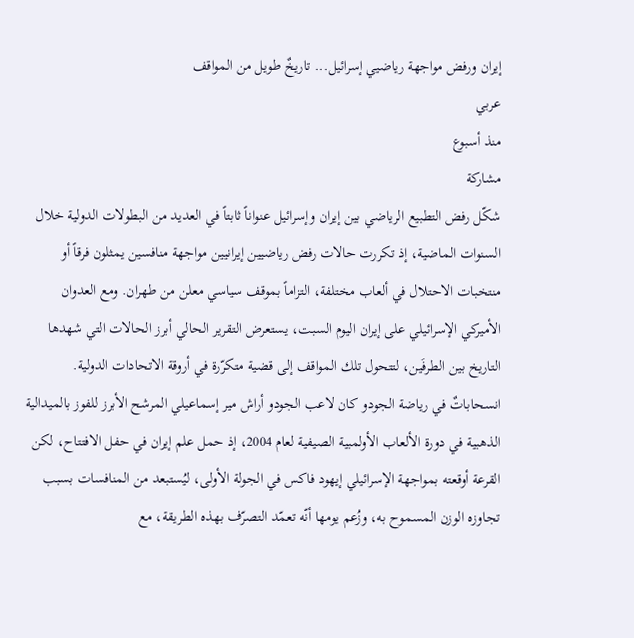إيران ورفض مواجهة رياضيي إسرائيل... تاريخٌ طويل من المواقف
عربي
منذ أسبوع
مشاركة
شكّل رفض التطبيع الرياضي بين إيران وإسرائيل عنواناً ثابتاً في العديد من البطولات الدولية خلال السنوات الماضية، إذ تكررت حالات رفض رياضيين إيرانيين مواجهة منافسين يمثلون فرقاً أو منتخبات الاحتلال في ألعاب مختلفة، التزاماً بموقف سياسي معلن من طهران. ومع العدوان الأميركي الإسرائيلي على إيران اليوم السبت، يستعرض التقرير الحالي أبرز الحالات التي شهدها التاريخ بين الطرفَين، لتتحول تلك المواقف إلى قضية متكرّرة في أروقة الاتحادات الدولية. انسحاباتٌ في رياضة الجودو كان لاعب الجودو أراش مير إسماعيلي المرشح الأبرز للفوز بالميدالية الذهبية في دورة الألعاب الأولمبية الصيفية لعام 2004، إذ حمل علم إيران في حفل الافتتاح، لكن القرعة أوقعته بمواجهة الإسرائيلي إيهود فاكس في الجولة الأولى، ليُستبعد من المنافسات بسبب تجاوزه الوزن المسموح به، وزُعم يومها أنّه تعمّد التصرّف بهذه الطريقة، مع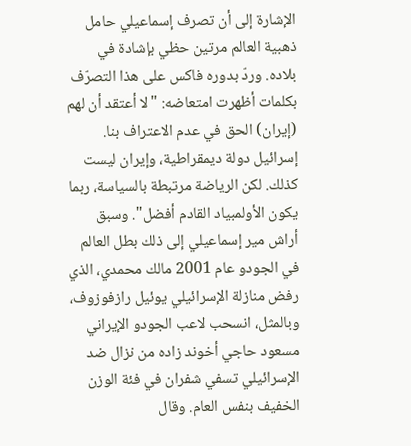الإشارة إلى أن تصرف إسماعيلي حامل ذهبية العالم مرتين حظي بإشادة في بلاده. وردّ بدوره فاكس على هذا التصرّف بكلمات أظهرت امتعاضه: "لا أعتقد أن لهم (إيران) الحق في عدم الاعتراف بنا. إسرائيل دولة ديمقراطية، وإيران ليست كذلك. لكن الرياضة مرتبطة بالسياسة، ربما يكون الأولمبياد القادم أفضل". وسبق أراش مير إسماعيلي إلى ذلك بطل العالم في الجودو عام 2001 مالك محمدي، الذي رفض منازلة الإسرائيلي يوئيل رازفوزوف، وبالمثل، انسحب لاعب الجودو الإيراني مسعود حاجي أخوند زاده من نزال ضد الإسرائيلي تسفي شفران في فئة الوزن الخفيف بنفس العام. وقال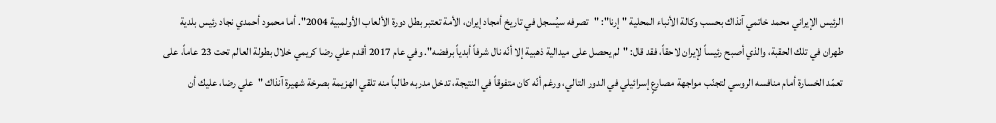الرئيس الإيراني محمد خاتمي آنذاك بحسب وكالة الأنباء المحلية "إرنا": "تصرفه سيُسجل في تاريخ أمجاد إيران، الأمة تعتبر بطل دورة الألعاب الأولمبية 2004". أما محمود أحمدي نجاد رئيس بلدية طهران في تلك الحقبة، والذي أصبح رئيساً لإيران لاحقاً، فقد قال: "لم يحصل على ميدالية ذهبية إلا أنّه نال شرفاً أبدياً برفضه". وفي عام 2017 أقدم علي رضا كريمي خلال بطولة العالم تحت 23 عاماً، على تعمّد الخسارة أمام منافسه الروسي لتجنّب مواجهة مصارعٍ إسرائيلي في الدور التالي، ورغم أنّه كان متفوقاً في النتيجة، تدخل مدربه طالباً منه تلقي الهزيمة بصرخة شهيرة آنذاك "علي رضا، عليك أن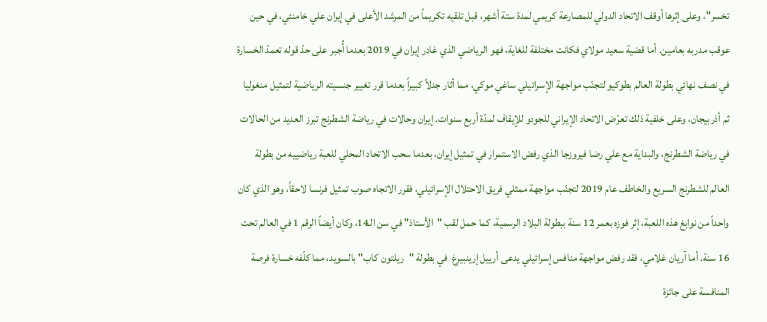تخسر"، وعلى إثرها أوقف الاتحاد الدولي للمصارعة كريمي لمدة ستة أشهر، قبل تلقيه تكريماً من المرشد الأعلى في إيران علي خامنئي، في حين عوقب مدربه بعامين. أما قضية سعيد مولاي فكانت مختلفة للغاية، فهو الرياضي الذي غادر إيران في 2019 بعدما أُجبر على حدّ قوله تعمدّ الخسارة في نصف نهائي بطولة العالم بطوكيو لتجنّب مواجهة الإسرائيلي ساغي موكي، مما أثار جدلاً كبيراً بعدما قرر تغيير جنسيته الرياضية لتمثيل منغوليا ثم أذربيجان، وعلى خلفية ذلك تعرّض الاتحاد الإيراني للجودو للإيقاف لمدّة أربع سنوات. إيران وحالات في رياضة الشطرنج تبرز العديد من الحالات في رياضة الشطرنج، والبداية مع علي رضا فيروزجا الذي رفض الاستمرار في تمثيل إيران، بعدما سحب الاتحاد المحلي للعبة رياضييه من بطولة العالم للشطرنج السريع والخاطف عام 2019 لتجنّب مواجهة ممثلي فريق الاحتلال الإسرائيلي، فقرر الاتجاه صوب تمثيل فرنسا لاحقاً، وهو الذي كان واحداً من نوابغ هذه اللعبة، إثر فوزه بعمر 12 سنة ببطولة البلاد الرسمية، كما حمل لقب "الأستاذ" في سن الـ14، وكان أيضاً الرقم 1 في العالم تحت 16 سنة. أما آريان غلامي، فقد رفض مواجهة منافس إسرائيلي يدعى أرييل إرينبيرغ  في بطولة "ريلتون كاب" بالسويد، مما كلّفه خسارة فرصة المنافسة على جائزة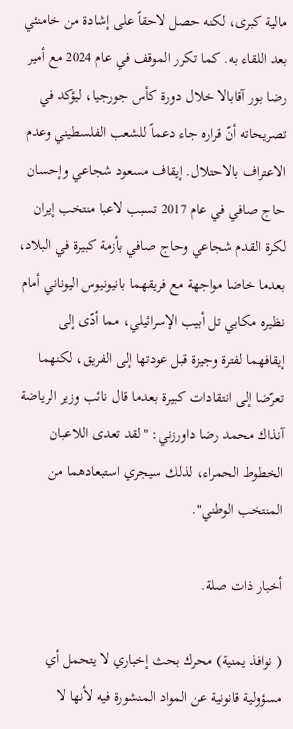مالية كبرى، لكنه حصل لاحقاً على إشادة من خامنئي بعد اللقاء به. كما تكرر الموقف في عام 2024 مع أمير رضا بور آقابالا خلال دورة كأس جورجيا، ليؤكد في تصريحاته أنّ قراره جاء دعماً للشعب الفلسطيني وعدم الاعتراف بالاحتلال. إيقاف مسعود شجاعي وإحسان حاج صافي في عام 2017 تسبب لاعبا منتخب إيران لكرة القدم شجاعي وحاج صافي بأزمة كبيرة في البلاد، بعدما خاضا مواجهة مع فريقهما بانيونيوس اليوناني أمام نظيره مكابي تل أبيب الإسرائيلي، مما أدّى إلى إيقافهما لفترة وجيزة قبل عودتها إلى الفريق، لكنهما تعرّضا إلى انتقادات كبيرة بعدما قال نائب وزير الرياضة آنذاك محمد رضا داورزني: "لقد تعدى اللاعبان الخطوط الحمراء، لذلك سيجري استبعادهما من المنتخب الوطني".

أخبار ذات صلة.

( نوافذ يمنية) محرك بحث إخباري لا يتحمل أي مسؤولية قانونية عن المواد المنشورة فيه لأنها لا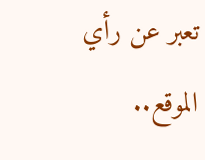تعبر عن رأي الموقع..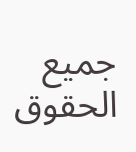جميع الحقوق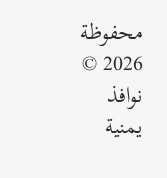محفوظة 2026 © نوافذ يمنية